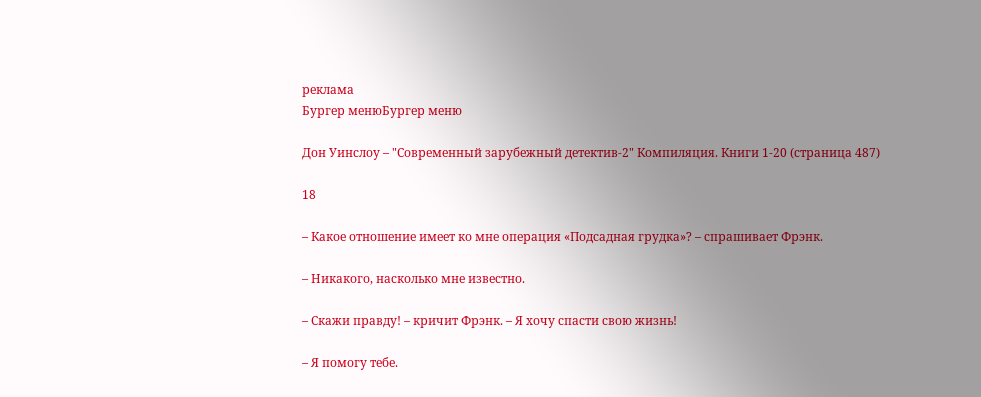реклама
Бургер менюБургер меню

Дон Уинслоу – "Современный зарубежный детектив-2" Компиляция. Книги 1-20 (страница 487)

18

– Какое отношение имеет ко мне операция «Подсадная грудка»? – спрашивает Фрэнк.

– Никакого, насколько мне известно.

– Скажи правду! – кричит Фрэнк. – Я хочу спасти свою жизнь!

– Я помогу тебе.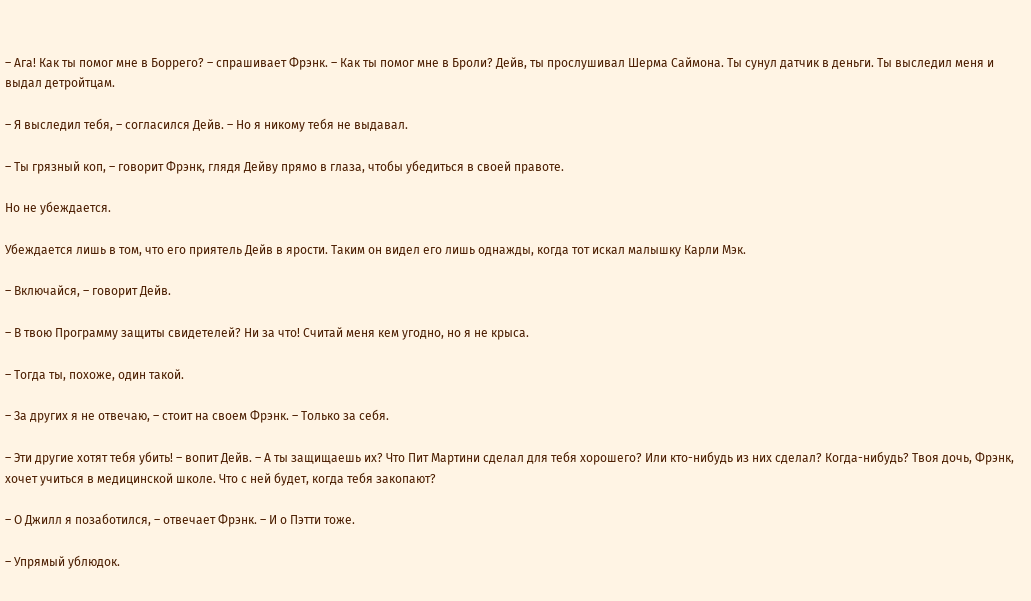– Ага! Как ты помог мне в Боррего? – спрашивает Фрэнк. – Как ты помог мне в Броли? Дейв, ты прослушивал Шерма Саймона. Ты сунул датчик в деньги. Ты выследил меня и выдал детройтцам.

– Я выследил тебя, – согласился Дейв. – Но я никому тебя не выдавал.

– Ты грязный коп, – говорит Фрэнк, глядя Дейву прямо в глаза, чтобы убедиться в своей правоте.

Но не убеждается.

Убеждается лишь в том, что его приятель Дейв в ярости. Таким он видел его лишь однажды, когда тот искал малышку Карли Мэк.

– Включайся, – говорит Дейв.

– В твою Программу защиты свидетелей? Ни за что! Считай меня кем угодно, но я не крыса.

– Тогда ты, похоже, один такой.

– За других я не отвечаю, – стоит на своем Фрэнк. – Только за себя.

– Эти другие хотят тебя убить! – вопит Дейв. – А ты защищаешь их? Что Пит Мартини сделал для тебя хорошего? Или кто-нибудь из них сделал? Когда-нибудь? Твоя дочь, Фрэнк, хочет учиться в медицинской школе. Что с ней будет, когда тебя закопают?

– О Джилл я позаботился, – отвечает Фрэнк. – И о Пэтти тоже.

– Упрямый ублюдок.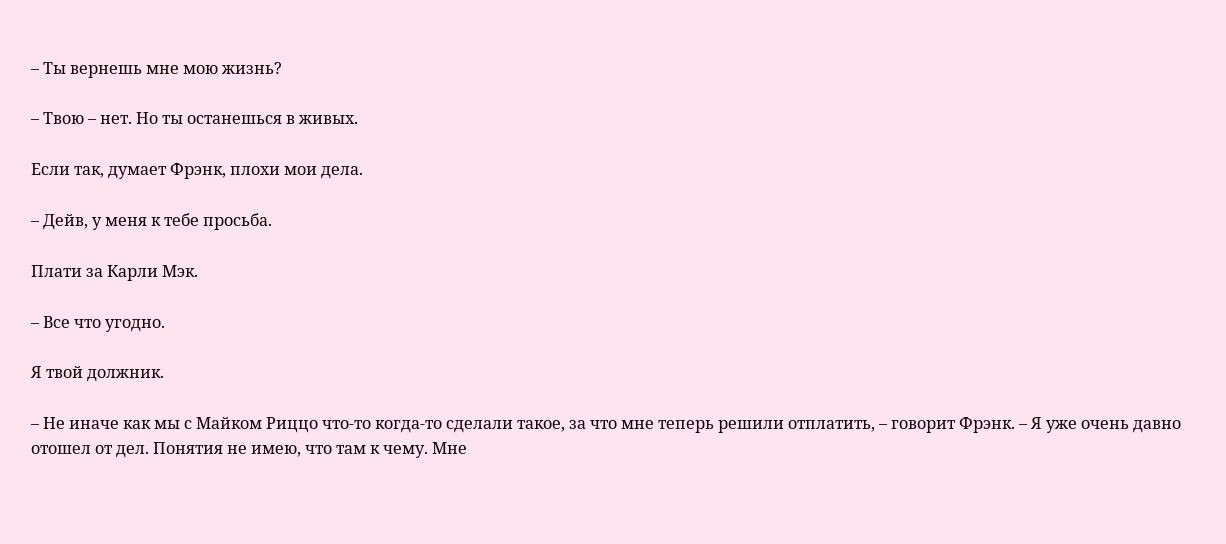– Ты вернешь мне мою жизнь?

– Твою – нет. Но ты останешься в живых.

Если так, думает Фрэнк, плохи мои дела.

– Дейв, у меня к тебе просьба.

Плати за Карли Мэк.

– Все что угодно.

Я твой должник.

– Не иначе как мы с Майком Риццо что-то когда-то сделали такое, за что мне теперь решили отплатить, – говорит Фрэнк. – Я уже очень давно отошел от дел. Понятия не имею, что там к чему. Мне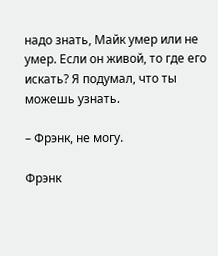надо знать, Майк умер или не умер. Если он живой, то где его искать? Я подумал, что ты можешь узнать.

– Фрэнк, не могу.

Фрэнк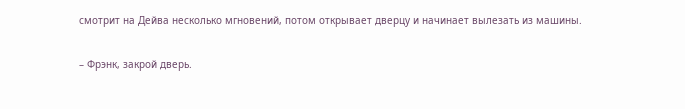смотрит на Дейва несколько мгновений, потом открывает дверцу и начинает вылезать из машины.

– Фрэнк, закрой дверь.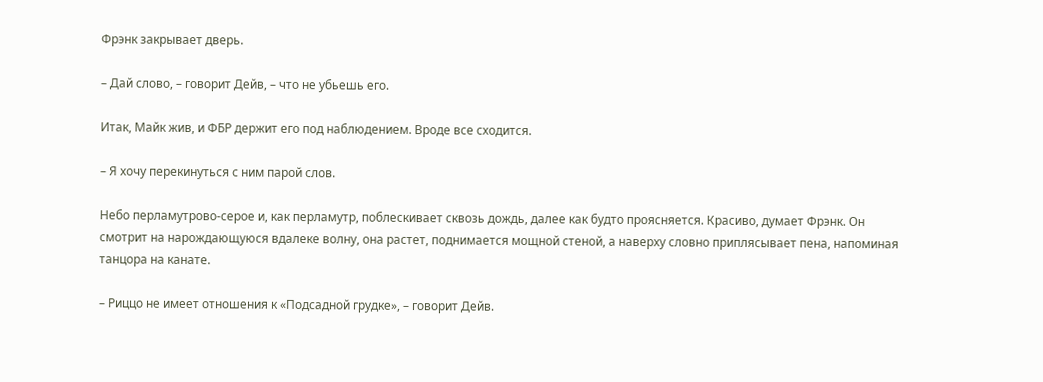Фрэнк закрывает дверь.

– Дай слово, – говорит Дейв, – что не убьешь его.

Итак, Майк жив, и ФБР держит его под наблюдением. Вроде все сходится.

– Я хочу перекинуться с ним парой слов.

Небо перламутрово-серое и, как перламутр, поблескивает сквозь дождь, далее как будто проясняется. Красиво, думает Фрэнк. Он смотрит на нарождающуюся вдалеке волну, она растет, поднимается мощной стеной, а наверху словно приплясывает пена, напоминая танцора на канате.

– Риццо не имеет отношения к «Подсадной грудке», – говорит Дейв.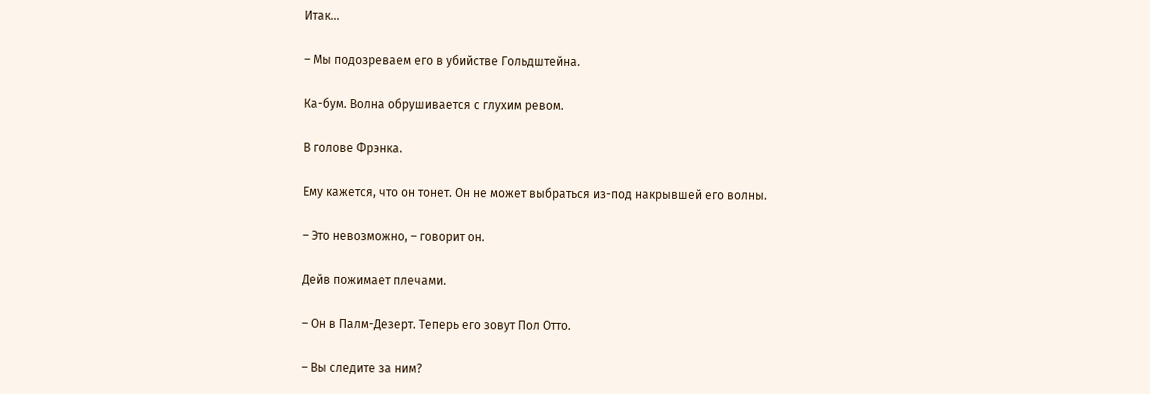Итак…

– Мы подозреваем его в убийстве Гольдштейна.

Ка-бум. Волна обрушивается с глухим ревом.

В голове Фрэнка.

Ему кажется, что он тонет. Он не может выбраться из-под накрывшей его волны.

– Это невозможно, – говорит он.

Дейв пожимает плечами.

– Он в Палм-Дезерт. Теперь его зовут Пол Отто.

– Вы следите за ним?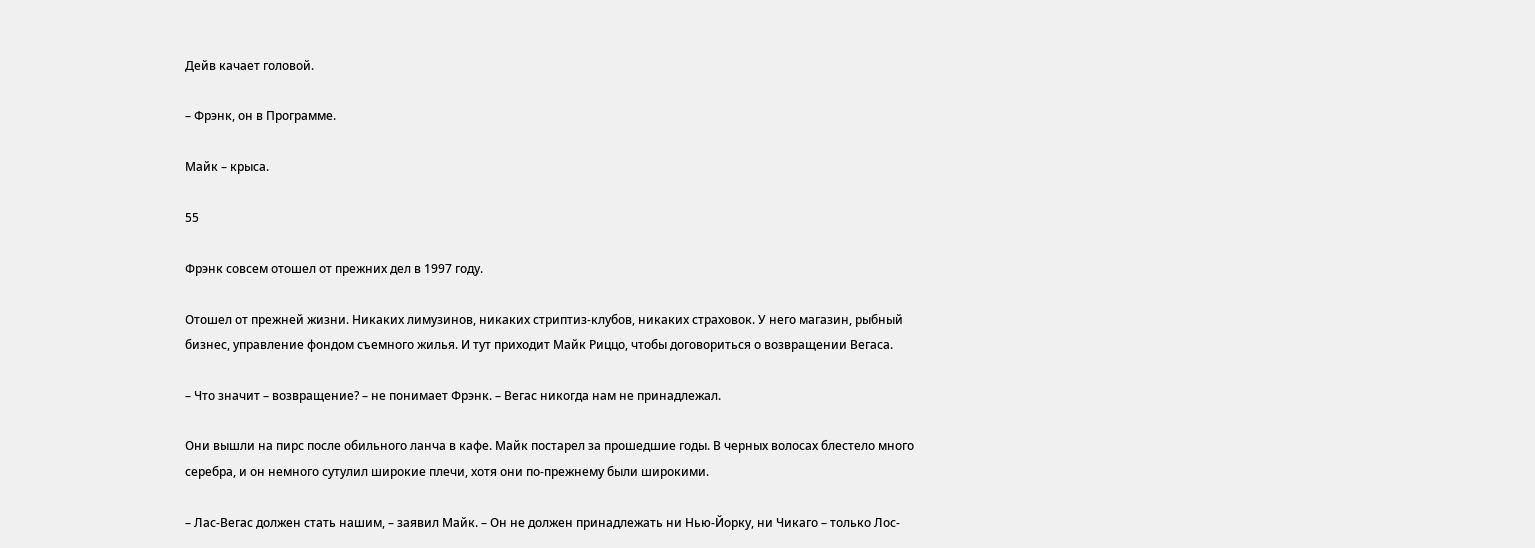Дейв качает головой.

– Фрэнк, он в Программе.

Майк – крыса.

55

Фрэнк совсем отошел от прежних дел в 1997 году.

Отошел от прежней жизни. Никаких лимузинов, никаких стриптиз-клубов, никаких страховок. У него магазин, рыбный бизнес, управление фондом съемного жилья. И тут приходит Майк Риццо, чтобы договориться о возвращении Вегаса.

– Что значит – возвращение? – не понимает Фрэнк. – Вегас никогда нам не принадлежал.

Они вышли на пирс после обильного ланча в кафе. Майк постарел за прошедшие годы. В черных волосах блестело много серебра, и он немного сутулил широкие плечи, хотя они по-прежнему были широкими.

– Лас-Вегас должен стать нашим, – заявил Майк. – Он не должен принадлежать ни Нью-Йорку, ни Чикаго – только Лос-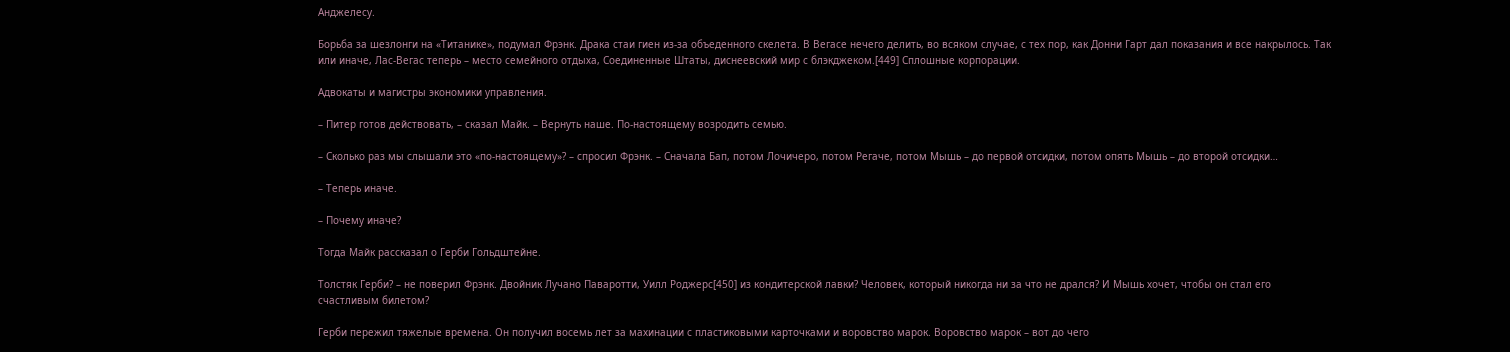Анджелесу.

Борьба за шезлонги на «Титанике», подумал Фрэнк. Драка стаи гиен из-за объеденного скелета. В Вегасе нечего делить, во всяком случае, с тех пор, как Донни Гарт дал показания и все накрылось. Так или иначе, Лас-Вегас теперь – место семейного отдыха, Соединенные Штаты, диснеевский мир с блэкджеком.[449] Сплошные корпорации.

Адвокаты и магистры экономики управления.

– Питер готов действовать, – сказал Майк. – Вернуть наше. По-настоящему возродить семью.

– Сколько раз мы слышали это «по-настоящему»? – спросил Фрэнк. – Сначала Бап, потом Лочичеро, потом Регаче, потом Мышь – до первой отсидки, потом опять Мышь – до второй отсидки…

– Теперь иначе.

– Почему иначе?

Тогда Майк рассказал о Герби Гольдштейне.

Толстяк Герби? – не поверил Фрэнк. Двойник Лучано Паваротти, Уилл Роджерс[450] из кондитерской лавки? Человек, который никогда ни за что не дрался? И Мышь хочет, чтобы он стал его счастливым билетом?

Герби пережил тяжелые времена. Он получил восемь лет за махинации с пластиковыми карточками и воровство марок. Воровство марок – вот до чего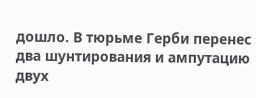дошло. В тюрьме Герби перенес два шунтирования и ампутацию двух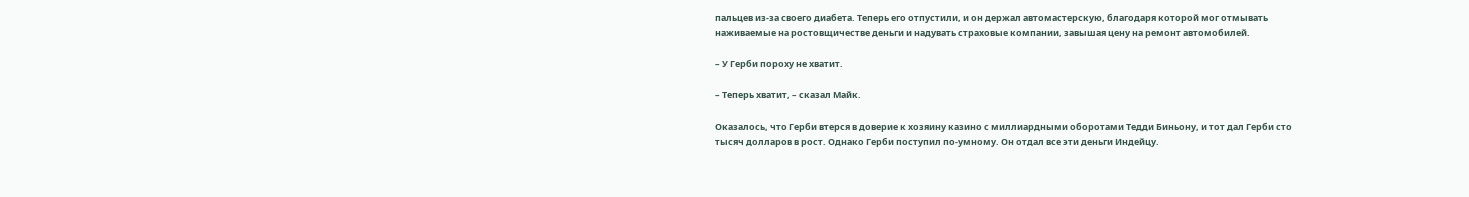пальцев из-за своего диабета. Теперь его отпустили, и он держал автомастерскую, благодаря которой мог отмывать наживаемые на ростовщичестве деньги и надувать страховые компании, завышая цену на ремонт автомобилей.

– У Герби пороху не хватит.

– Теперь хватит, – сказал Майк.

Оказалось, что Герби втерся в доверие к хозяину казино с миллиардными оборотами Тедди Биньону, и тот дал Герби сто тысяч долларов в рост. Однако Герби поступил по-умному. Он отдал все эти деньги Индейцу.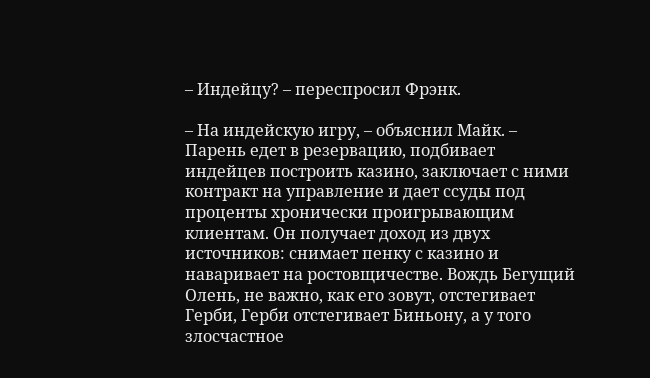– Индейцу? – переспросил Фрэнк.

– На индейскую игру, – объяснил Майк. – Парень едет в резервацию, подбивает индейцев построить казино, заключает с ними контракт на управление и дает ссуды под проценты хронически проигрывающим клиентам. Он получает доход из двух источников: снимает пенку с казино и наваривает на ростовщичестве. Вождь Бегущий Олень, не важно, как его зовут, отстегивает Герби, Герби отстегивает Биньону, а у того злосчастное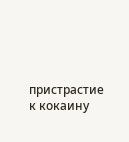пристрастие к кокаину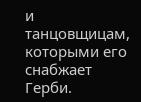и танцовщицам, которыми его снабжает Герби.